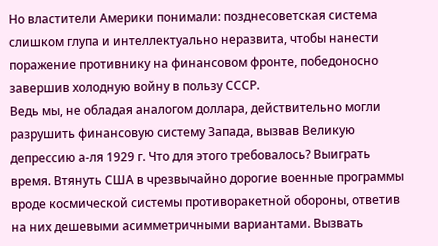Но властители Америки понимали: позднесоветская система слишком глупа и интеллектуально неразвита, чтобы нанести поражение противнику на финансовом фронте, победоносно завершив холодную войну в пользу СССР.
Ведь мы, не обладая аналогом доллара, действительно могли разрушить финансовую систему Запада, вызвав Великую депрессию а-ля 1929 г. Что для этого требовалось? Выиграть время. Втянуть США в чрезвычайно дорогие военные программы вроде космической системы противоракетной обороны, ответив на них дешевыми асимметричными вариантами. Вызвать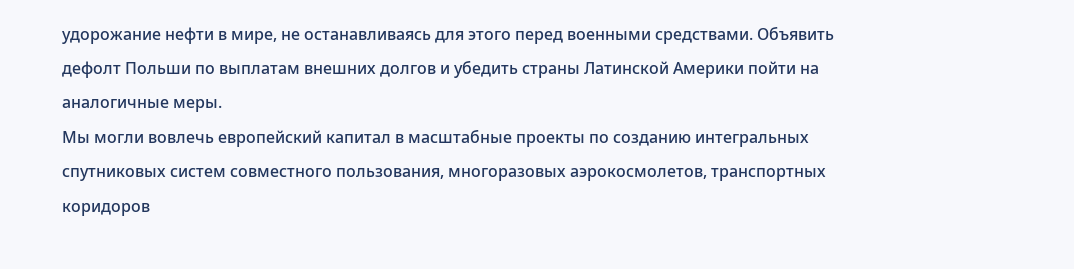удорожание нефти в мире, не останавливаясь для этого перед военными средствами. Объявить дефолт Польши по выплатам внешних долгов и убедить страны Латинской Америки пойти на аналогичные меры.
Мы могли вовлечь европейский капитал в масштабные проекты по созданию интегральных спутниковых систем совместного пользования, многоразовых аэрокосмолетов, транспортных коридоров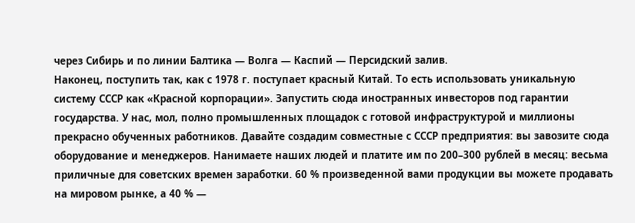через Сибирь и по линии Балтика — Волга — Каспий — Персидский залив.
Наконец, поступить так, как с 1978 г. поступает красный Китай. То есть использовать уникальную систему СССР как «Красной корпорации». Запустить сюда иностранных инвесторов под гарантии государства. У нас, мол, полно промышленных площадок с готовой инфраструктурой и миллионы прекрасно обученных работников. Давайте создадим совместные с СССР предприятия: вы завозите сюда оборудование и менеджеров. Нанимаете наших людей и платите им по 200–300 рублей в месяц: весьма приличные для советских времен заработки. 60 % произведенной вами продукции вы можете продавать на мировом рынке, а 40 % —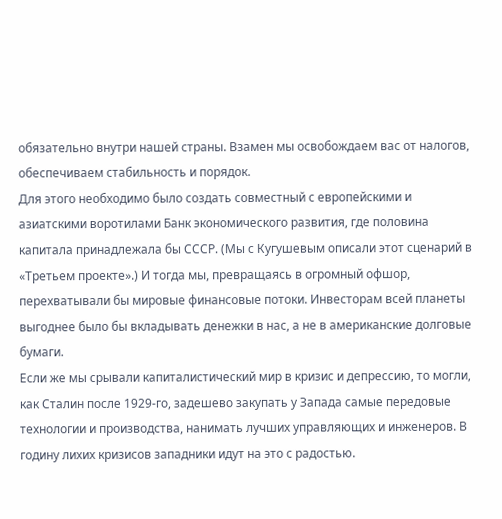обязательно внутри нашей страны. Взамен мы освобождаем вас от налогов, обеспечиваем стабильность и порядок.
Для этого необходимо было создать совместный с европейскими и азиатскими воротилами Банк экономического развития, где половина капитала принадлежала бы СССР. (Мы с Кугушевым описали этот сценарий в «Третьем проекте».) И тогда мы, превращаясь в огромный офшор, перехватывали бы мировые финансовые потоки. Инвесторам всей планеты выгоднее было бы вкладывать денежки в нас, а не в американские долговые бумаги.
Если же мы срывали капиталистический мир в кризис и депрессию, то могли, как Сталин после 1929-го, задешево закупать у Запада самые передовые технологии и производства, нанимать лучших управляющих и инженеров. В годину лихих кризисов западники идут на это с радостью.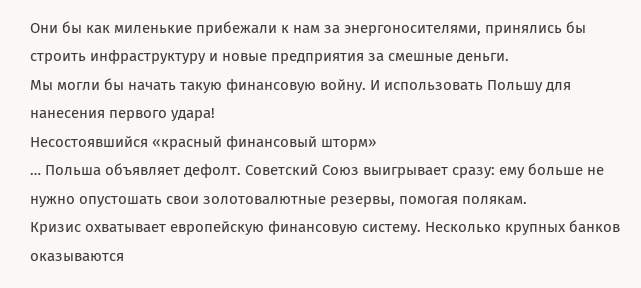Они бы как миленькие прибежали к нам за энергоносителями, принялись бы строить инфраструктуру и новые предприятия за смешные деньги.
Мы могли бы начать такую финансовую войну. И использовать Польшу для нанесения первого удара!
Несостоявшийся «красный финансовый шторм»
… Польша объявляет дефолт. Советский Союз выигрывает сразу: ему больше не нужно опустошать свои золотовалютные резервы, помогая полякам.
Кризис охватывает европейскую финансовую систему. Несколько крупных банков оказываются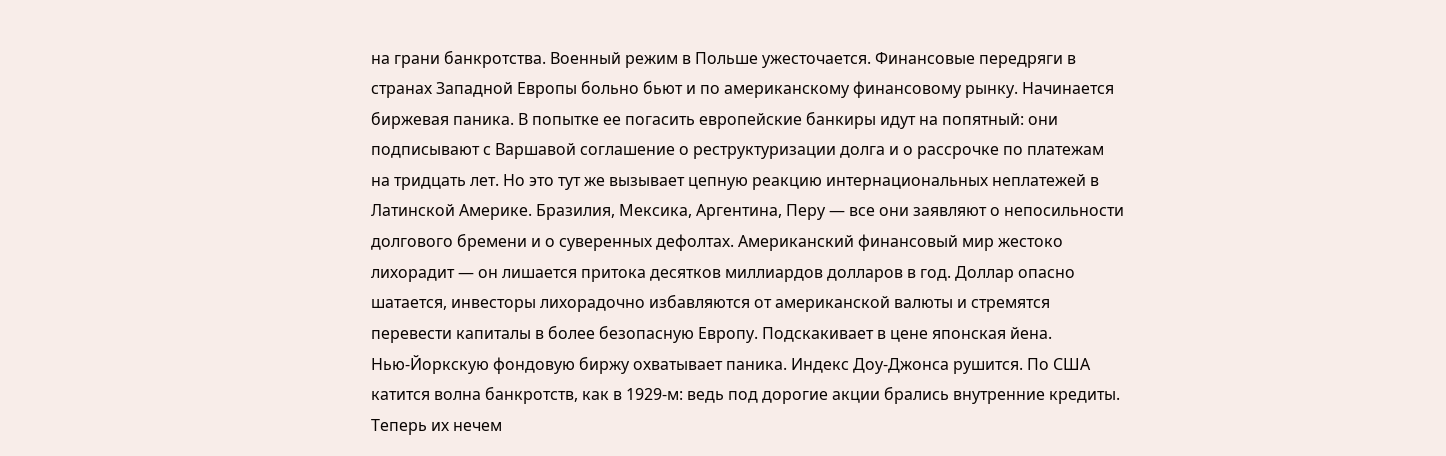на грани банкротства. Военный режим в Польше ужесточается. Финансовые передряги в странах Западной Европы больно бьют и по американскому финансовому рынку. Начинается биржевая паника. В попытке ее погасить европейские банкиры идут на попятный: они подписывают с Варшавой соглашение о реструктуризации долга и о рассрочке по платежам на тридцать лет. Но это тут же вызывает цепную реакцию интернациональных неплатежей в Латинской Америке. Бразилия, Мексика, Аргентина, Перу — все они заявляют о непосильности долгового бремени и о суверенных дефолтах. Американский финансовый мир жестоко лихорадит — он лишается притока десятков миллиардов долларов в год. Доллар опасно шатается, инвесторы лихорадочно избавляются от американской валюты и стремятся перевести капиталы в более безопасную Европу. Подскакивает в цене японская йена.
Нью-Йоркскую фондовую биржу охватывает паника. Индекс Доу-Джонса рушится. По США катится волна банкротств, как в 1929-м: ведь под дорогие акции брались внутренние кредиты. Теперь их нечем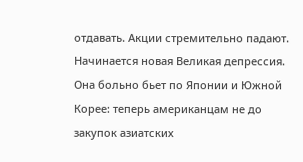отдавать. Акции стремительно падают. Начинается новая Великая депрессия. Она больно бьет по Японии и Южной Корее: теперь американцам не до закупок азиатских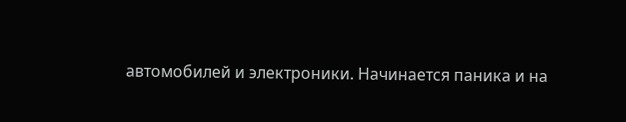автомобилей и электроники. Начинается паника и на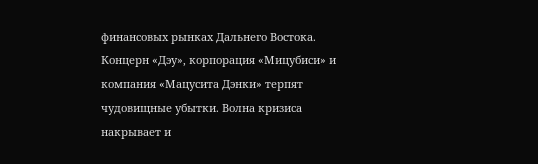финансовых рынках Дальнего Востока. Концерн «Дэу», корпорация «Мицубиси» и компания «Мацусита Дэнки» терпят чудовищные убытки. Волна кризиса накрывает и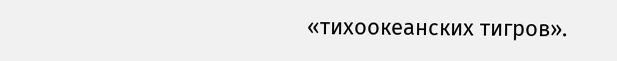«тихоокеанских тигров».